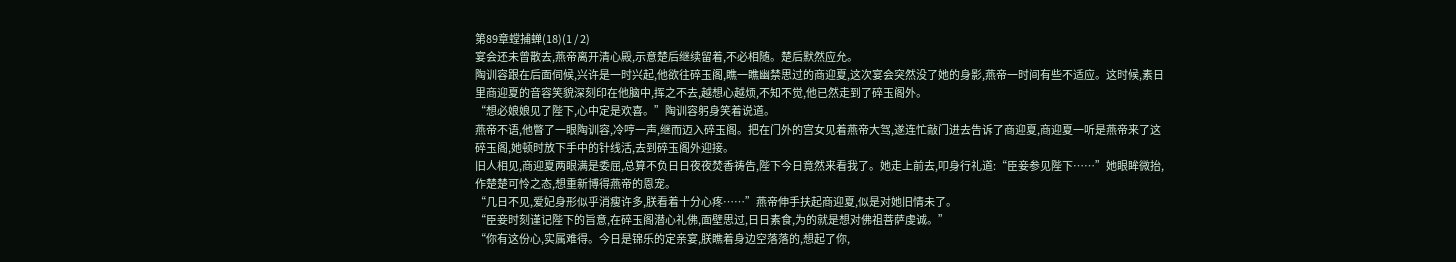第89章螳捕蝉(18)(1 / 2)
宴会还未曾散去,燕帝离开清心殿,示意楚后继续留着,不必相随。楚后默然应允。
陶训容跟在后面伺候,兴许是一时兴起,他欲往碎玉阁,瞧一瞧幽禁思过的商迎夏,这次宴会突然没了她的身影,燕帝一时间有些不适应。这时候,素日里商迎夏的音容笑貌深刻印在他脑中,挥之不去,越想心越烦,不知不觉,他已然走到了碎玉阁外。
“想必娘娘见了陛下,心中定是欢喜。”陶训容躬身笑着说道。
燕帝不语,他瞥了一眼陶训容,冷哼一声,继而迈入碎玉阁。把在门外的宫女见着燕帝大驾,遂连忙敲门进去告诉了商迎夏,商迎夏一听是燕帝来了这碎玉阁,她顿时放下手中的针线活,去到碎玉阁外迎接。
旧人相见,商迎夏两眼满是委屈,总算不负日日夜夜焚香祷告,陛下今日竟然来看我了。她走上前去,叩身行礼道:“臣妾参见陛下……”她眼眸微抬,作楚楚可怜之态,想重新博得燕帝的恩宠。
“几日不见,爱妃身形似乎消瘦许多,朕看着十分心疼……”燕帝伸手扶起商迎夏,似是对她旧情未了。
“臣妾时刻谨记陛下的旨意,在碎玉阁潜心礼佛,面壁思过,日日素食,为的就是想对佛祖菩萨虔诚。”
“你有这份心,实属难得。今日是锦乐的定亲宴,朕瞧着身边空落落的,想起了你,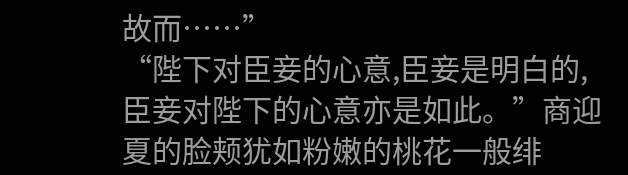故而……”
“陛下对臣妾的心意,臣妾是明白的,臣妾对陛下的心意亦是如此。”商迎夏的脸颊犹如粉嫩的桃花一般绯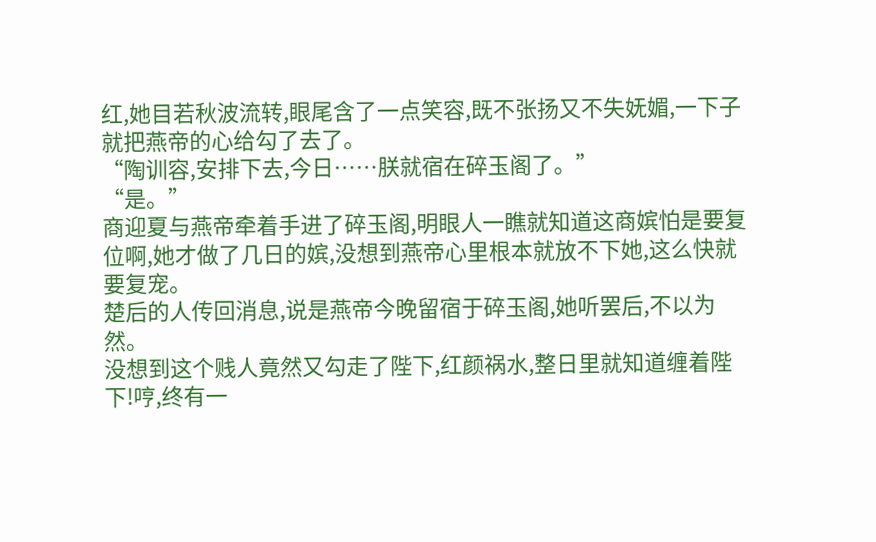红,她目若秋波流转,眼尾含了一点笑容,既不张扬又不失妩媚,一下子就把燕帝的心给勾了去了。
“陶训容,安排下去,今日……朕就宿在碎玉阁了。”
“是。”
商迎夏与燕帝牵着手进了碎玉阁,明眼人一瞧就知道这商嫔怕是要复位啊,她才做了几日的嫔,没想到燕帝心里根本就放不下她,这么快就要复宠。
楚后的人传回消息,说是燕帝今晚留宿于碎玉阁,她听罢后,不以为然。
没想到这个贱人竟然又勾走了陛下,红颜祸水,整日里就知道缠着陛下!哼,终有一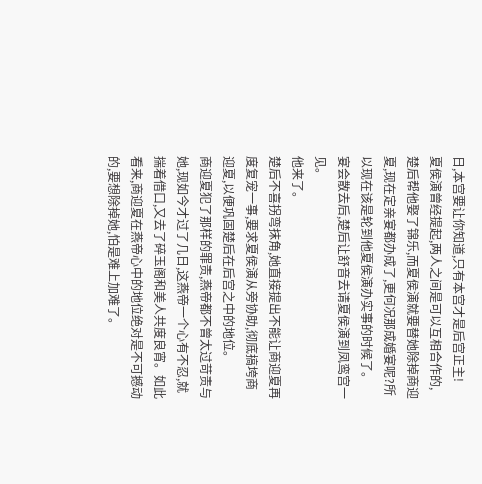日,本宫要让你知道,只有本宫才是后宫正主!
夏侯演曾经提起,两人之间是可以互相合作的,楚后帮他娶了锦乐,而夏侯演就要替她除掉商迎夏,现在定亲宴都办成了,更何况那成婚宴呢?所以现在该是轮到他夏侯演办实事的时候了。
宴会散去后,楚后让舒音去请夏侯演到凤鸾宫一见。
他来了。
楚后不喜拐弯抹角,她直接提出不能让商迎夏再度复宠一事,要求夏侯演从旁协助,彻底搞垮商迎夏,以便巩固楚后在后宫之中的地位。
商迎夏犯了那样的罪责,燕帝都不曾太过苛责与她,现如今才过了几日,这燕帝一个心有不忍,就揣着借口,又去了碎玉阁和美人共度良宵。如此看来,商迎夏在燕帝心中的地位绝对是不可撼动的,要想除掉她,怕是难上加难了。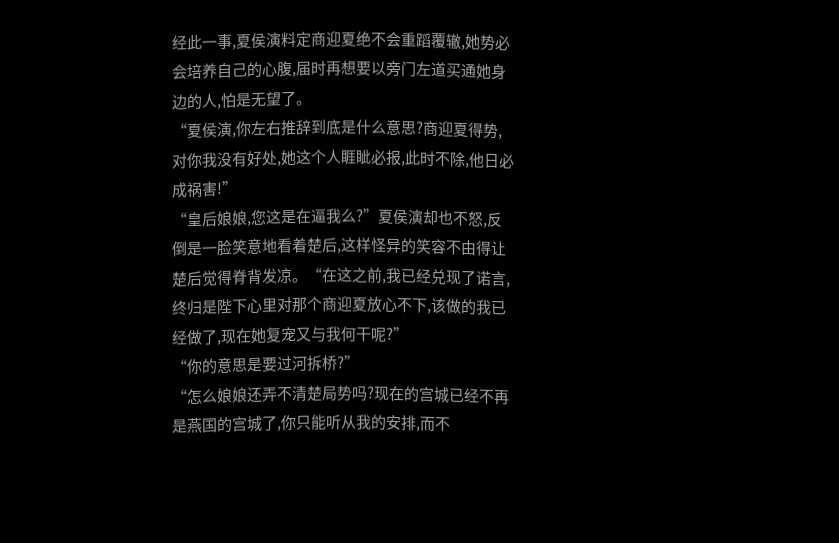经此一事,夏侯演料定商迎夏绝不会重蹈覆辙,她势必会培养自己的心腹,届时再想要以旁门左道买通她身边的人,怕是无望了。
“夏侯演,你左右推辞到底是什么意思?商迎夏得势,对你我没有好处,她这个人睚眦必报,此时不除,他日必成祸害!”
“皇后娘娘,您这是在逼我么?”夏侯演却也不怒,反倒是一脸笑意地看着楚后,这样怪异的笑容不由得让楚后觉得脊背发凉。“在这之前,我已经兑现了诺言,终归是陛下心里对那个商迎夏放心不下,该做的我已经做了,现在她复宠又与我何干呢?”
“你的意思是要过河拆桥?”
“怎么娘娘还弄不清楚局势吗?现在的宫城已经不再是燕国的宫城了,你只能听从我的安排,而不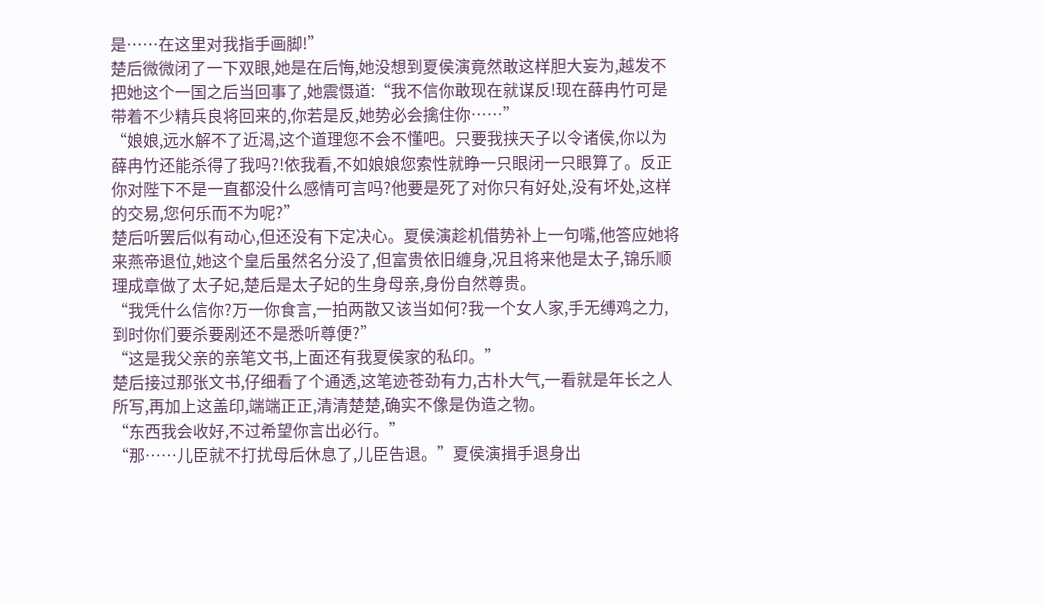是……在这里对我指手画脚!”
楚后微微闭了一下双眼,她是在后悔,她没想到夏侯演竟然敢这样胆大妄为,越发不把她这个一国之后当回事了,她震慑道:“我不信你敢现在就谋反!现在薛冉竹可是带着不少精兵良将回来的,你若是反,她势必会擒住你……”
“娘娘,远水解不了近渴,这个道理您不会不懂吧。只要我挟天子以令诸侯,你以为薛冉竹还能杀得了我吗?!依我看,不如娘娘您索性就睁一只眼闭一只眼算了。反正你对陛下不是一直都没什么感情可言吗?他要是死了对你只有好处,没有坏处,这样的交易,您何乐而不为呢?”
楚后听罢后似有动心,但还没有下定决心。夏侯演趁机借势补上一句嘴,他答应她将来燕帝退位,她这个皇后虽然名分没了,但富贵依旧缠身,况且将来他是太子,锦乐顺理成章做了太子妃,楚后是太子妃的生身母亲,身份自然尊贵。
“我凭什么信你?万一你食言,一拍两散又该当如何?我一个女人家,手无缚鸡之力,到时你们要杀要剐还不是悉听尊便?”
“这是我父亲的亲笔文书,上面还有我夏侯家的私印。”
楚后接过那张文书,仔细看了个通透,这笔迹苍劲有力,古朴大气,一看就是年长之人所写,再加上这盖印,端端正正,清清楚楚,确实不像是伪造之物。
“东西我会收好,不过希望你言出必行。”
“那……儿臣就不打扰母后休息了,儿臣告退。”夏侯演揖手退身出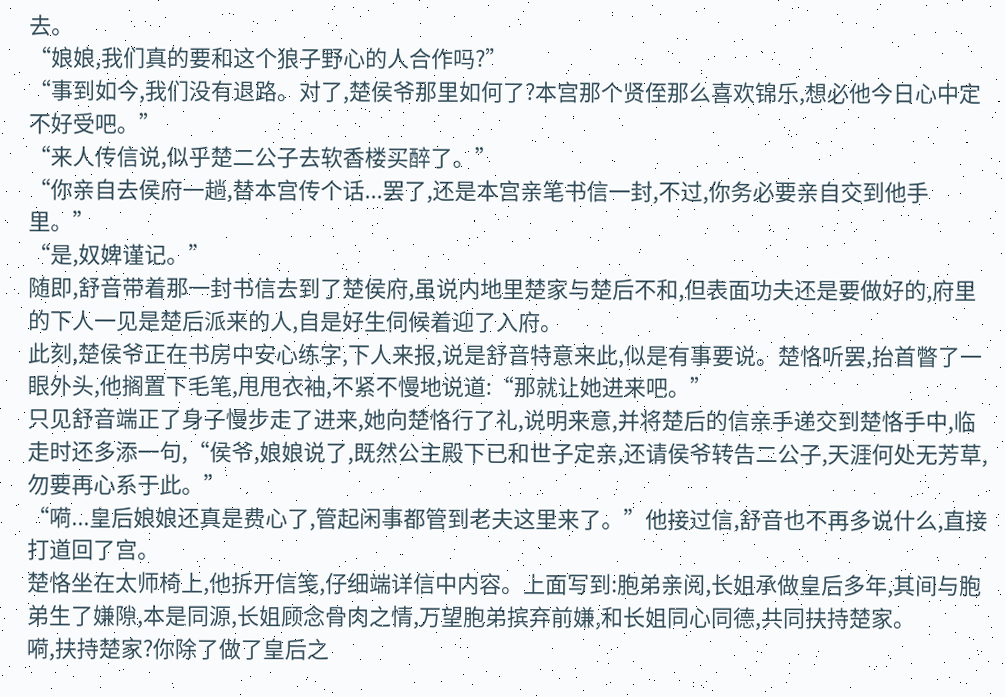去。
“娘娘,我们真的要和这个狼子野心的人合作吗?”
“事到如今,我们没有退路。对了,楚侯爷那里如何了?本宫那个贤侄那么喜欢锦乐,想必他今日心中定不好受吧。”
“来人传信说,似乎楚二公子去软香楼买醉了。”
“你亲自去侯府一趟,替本宫传个话...罢了,还是本宫亲笔书信一封,不过,你务必要亲自交到他手里。”
“是,奴婢谨记。”
随即,舒音带着那一封书信去到了楚侯府,虽说内地里楚家与楚后不和,但表面功夫还是要做好的,府里的下人一见是楚后派来的人,自是好生伺候着迎了入府。
此刻,楚侯爷正在书房中安心练字,下人来报,说是舒音特意来此,似是有事要说。楚恪听罢,抬首瞥了一眼外头,他搁置下毛笔,甩甩衣袖,不紧不慢地说道:“那就让她进来吧。”
只见舒音端正了身子慢步走了进来,她向楚恪行了礼,说明来意,并将楚后的信亲手递交到楚恪手中,临走时还多添一句,“侯爷,娘娘说了,既然公主殿下已和世子定亲,还请侯爷转告二公子,天涯何处无芳草,勿要再心系于此。”
“嗬...皇后娘娘还真是费心了,管起闲事都管到老夫这里来了。”他接过信,舒音也不再多说什么,直接打道回了宫。
楚恪坐在太师椅上,他拆开信笺,仔细端详信中内容。上面写到:胞弟亲阅,长姐承做皇后多年,其间与胞弟生了嫌隙,本是同源,长姐顾念骨肉之情,万望胞弟摈弃前嫌,和长姐同心同德,共同扶持楚家。
嗬,扶持楚家?你除了做了皇后之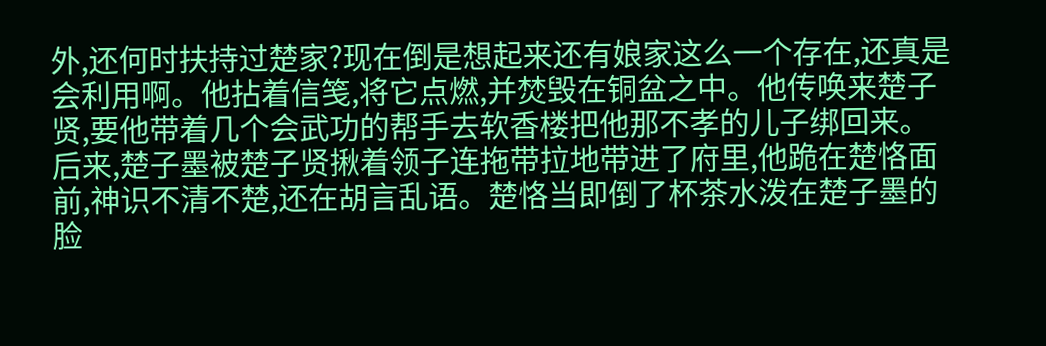外,还何时扶持过楚家?现在倒是想起来还有娘家这么一个存在,还真是会利用啊。他拈着信笺,将它点燃,并焚毁在铜盆之中。他传唤来楚子贤,要他带着几个会武功的帮手去软香楼把他那不孝的儿子绑回来。
后来,楚子墨被楚子贤揪着领子连拖带拉地带进了府里,他跪在楚恪面前,神识不清不楚,还在胡言乱语。楚恪当即倒了杯茶水泼在楚子墨的脸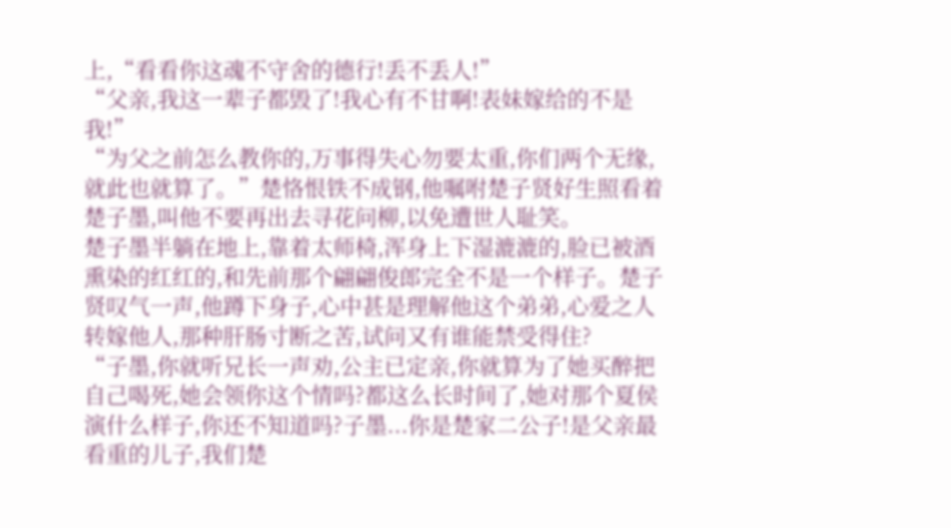上,“看看你这魂不守舍的德行!丢不丢人!”
“父亲,我这一辈子都毁了!我心有不甘啊!表妹嫁给的不是我!”
“为父之前怎么教你的,万事得失心勿要太重,你们两个无缘,就此也就算了。”楚恪恨铁不成钢,他嘱咐楚子贤好生照看着楚子墨,叫他不要再出去寻花问柳,以免遭世人耻笑。
楚子墨半躺在地上,靠着太师椅,浑身上下湿漉漉的,脸已被酒熏染的红红的,和先前那个翩翩俊郎完全不是一个样子。楚子贤叹气一声,他蹲下身子,心中甚是理解他这个弟弟,心爱之人转嫁他人,那种肝肠寸断之苦,试问又有谁能禁受得住?
“子墨,你就听兄长一声劝,公主已定亲,你就算为了她买醉把自己喝死,她会领你这个情吗?都这么长时间了,她对那个夏侯演什么样子,你还不知道吗?子墨...你是楚家二公子!是父亲最看重的儿子,我们楚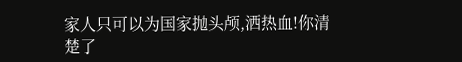家人只可以为国家抛头颅,洒热血!你清楚了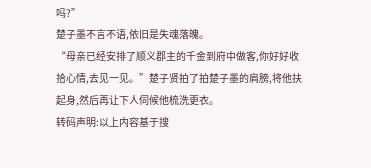吗?”
楚子墨不言不语,依旧是失魂落魄。
“母亲已经安排了顺义郡主的千金到府中做客,你好好收拾心情,去见一见。”楚子贤拍了拍楚子墨的肩膀,将他扶起身,然后再让下人伺候他梳洗更衣。
转码声明:以上内容基于搜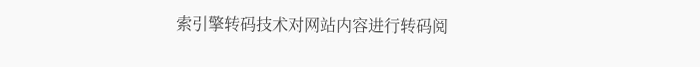索引擎转码技术对网站内容进行转码阅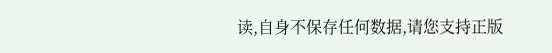读,自身不保存任何数据,请您支持正版